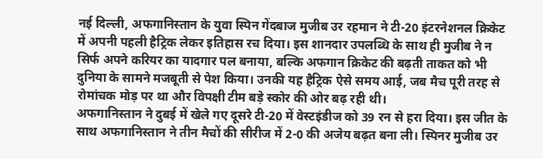नई दिल्ली, अफगानिस्तान के युवा स्पिन गेंदबाज मुजीब उर रहमान ने टी-20 इंटरनेशनल क्रिकेट में अपनी पहली हैट्रिक लेकर इतिहास रच दिया। इस शानदार उपलब्धि के साथ ही मुजीब ने न सिर्फ अपने करियर का यादगार पल बनाया, बल्कि अफगान क्रिकेट की बढ़ती ताकत को भी दुनिया के सामने मजबूती से पेश किया। उनकी यह हैट्रिक ऐसे समय आई, जब मैच पूरी तरह से रोमांचक मोड़ पर था और विपक्षी टीम बड़े स्कोर की ओर बढ़ रही थी।
अफगानिस्तान ने दुबई में खेले गए दूसरे टी-20 में वेस्टइंडीज को 39 रन से हरा दिया। इस जीत के साथ अफगानिस्तान ने तीन मैचों की सीरीज में 2-0 की अजेय बढ़त बना ली। स्पिनर मुजीब उर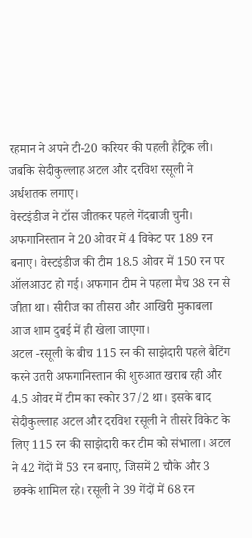रहमान ने अपने टी-20 करियर की पहली हैट्रिक ली। जबकि सेदीकुल्लाह अटल और दरविश रसूली ने अर्धशतक लगाए।
वेस्टइंडीज ने टॉस जीतकर पहले गेंदबाजी चुनी। अफगानिस्तान ने 20 ओवर में 4 विकेट पर 189 रन बनाए। वेस्टइंडीज की टीम 18.5 ओवर में 150 रन पर ऑलआउट हो गई। अफगान टीम ने पहला मैच 38 रन से जीता था। सीरीज का तीसरा और आखिरी मुकाबला आज शाम दुबई में ही खेला जाएगा।
अटल -रसूली के बीच 115 रन की साझेदारी पहले बैटिंग करने उतरी अफगानिस्तान की शुरुआत खराब रही और 4.5 ओवर में टीम का स्कोर 37/2 था। इसके बाद सेदीकुल्लाह अटल और दरविश रसूली ने तीसरे विकेट के लिए 115 रन की साझेदारी कर टीम को संभाला। अटल ने 42 गेंदों में 53 रन बनाए, जिसमें 2 चौके और 3 छक्के शामिल रहे। रसूली ने 39 गेंदों में 68 रन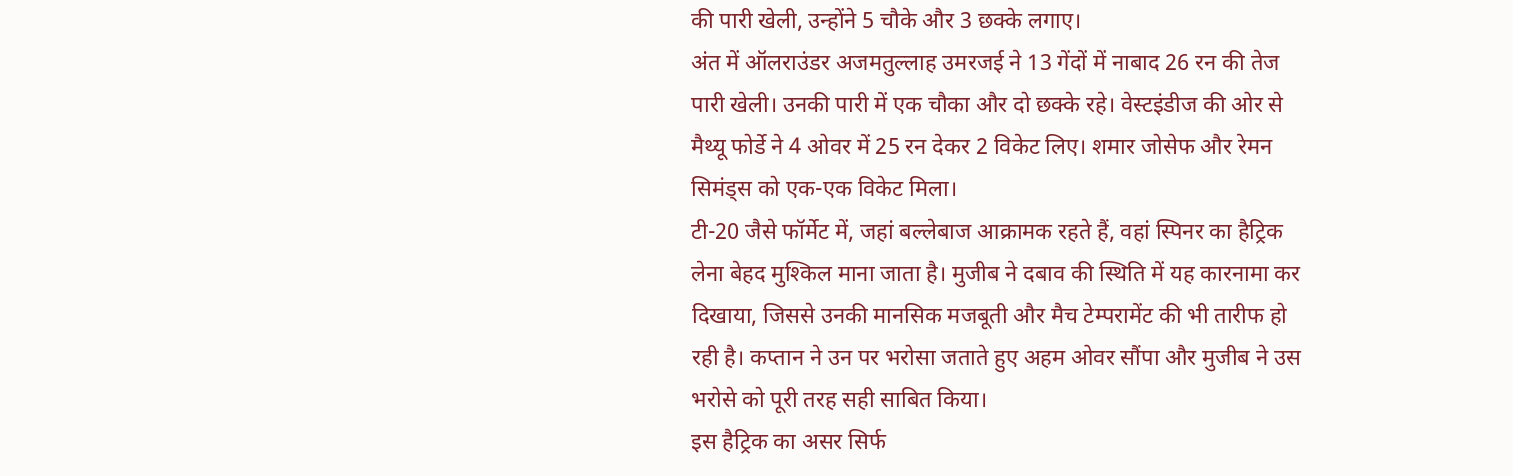की पारी खेली, उन्होंने 5 चौके और 3 छक्के लगाए।
अंत में ऑलराउंडर अजमतुल्लाह उमरजई ने 13 गेंदों में नाबाद 26 रन की तेज पारी खेली। उनकी पारी में एक चौका और दो छक्के रहे। वेस्टइंडीज की ओर से मैथ्यू फोर्डे ने 4 ओवर में 25 रन देकर 2 विकेट लिए। शमार जोसेफ और रेमन सिमंड्स को एक-एक विकेट मिला।
टी-20 जैसे फॉर्मेट में, जहां बल्लेबाज आक्रामक रहते हैं, वहां स्पिनर का हैट्रिक लेना बेहद मुश्किल माना जाता है। मुजीब ने दबाव की स्थिति में यह कारनामा कर दिखाया, जिससे उनकी मानसिक मजबूती और मैच टेम्परामेंट की भी तारीफ हो रही है। कप्तान ने उन पर भरोसा जताते हुए अहम ओवर सौंपा और मुजीब ने उस भरोसे को पूरी तरह सही साबित किया।
इस हैट्रिक का असर सिर्फ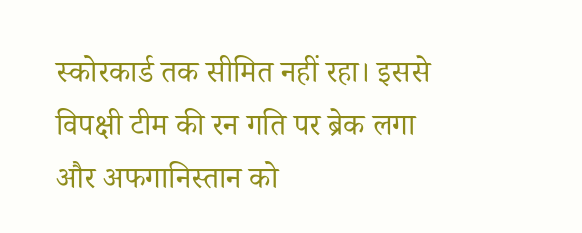स्कोरकार्ड तक सीमित नहीं रहा। इससे विपक्षी टीम की रन गति पर ब्रेक लगा और अफगानिस्तान को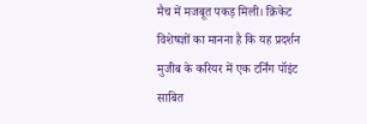मैच में मजबूत पकड़ मिली। क्रिकेट विशेषज्ञों का मानना है कि यह प्रदर्शन मुजीब के करियर में एक टर्निंग पॉइंट साबित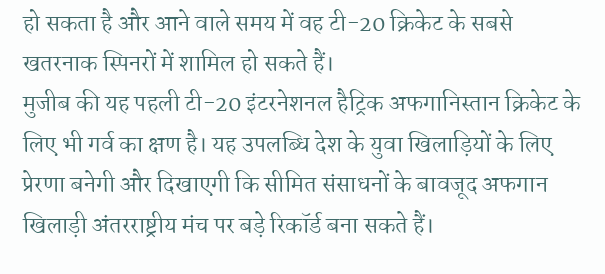हो सकता है और आने वाले समय में वह टी-20 क्रिकेट के सबसे खतरनाक स्पिनरों में शामिल हो सकते हैं।
मुजीब की यह पहली टी-20 इंटरनेशनल हैट्रिक अफगानिस्तान क्रिकेट के लिए भी गर्व का क्षण है। यह उपलब्धि देश के युवा खिलाड़ियों के लिए प्रेरणा बनेगी और दिखाएगी कि सीमित संसाधनों के बावजूद अफगान खिलाड़ी अंतरराष्ट्रीय मंच पर बड़े रिकॉर्ड बना सकते हैं।